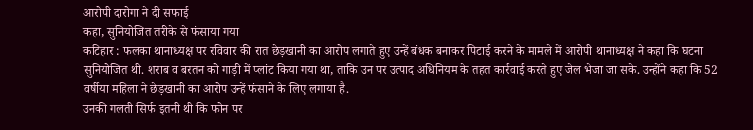आरोपी दारोगा ने दी सफाई
कहा, सुनियोजित तरीके से फंसाया गया
कटिहार : फलका थानाध्यक्ष पर रविवार की रात छेड़खानी का आरोप लगाते हुए उन्हें बंधक बनाकर पिटाई करने के मामले में आरोपी थानाध्यक्ष ने कहा कि घटना सुनियोजित थी. शराब व बरतन को गाड़ी में प्लांट किया गया था, ताकि उन पर उत्पाद अधिनियम के तहत कार्रवाई करते हुए जेल भेजा जा सके. उन्होंने कहा कि 52 वर्षीया महिला ने छेड़खानी का आरोप उन्हें फंसाने के लिए लगाया है.
उनकी गलती सिर्फ इतनी थी कि फोन पर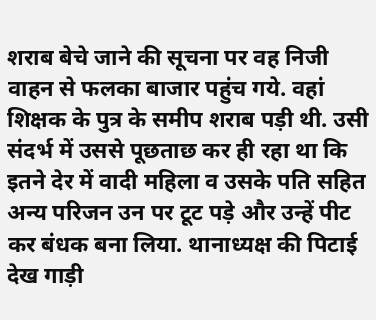शराब बेचे जाने की सूचना पर वह निजी वाहन से फलका बाजार पहुंच गये. वहां शिक्षक के पुत्र के समीप शराब पड़ी थी. उसी संदर्भ में उससे पूछताछ कर ही रहा था कि इतने देर में वादी महिला व उसके पति सहित अन्य परिजन उन पर टूट पड़े और उन्हें पीट कर बंधक बना लिया. थानाध्यक्ष की पिटाई देख गाड़ी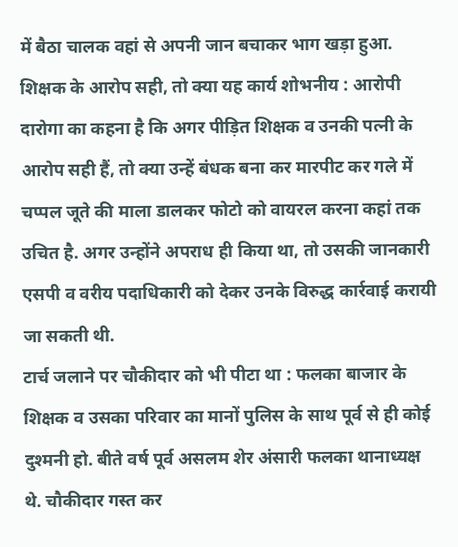में बैठा चालक वहां से अपनी जान बचाकर भाग खड़ा हुआ.
शिक्षक के आरोप सही, तो क्या यह कार्य शोभनीय : आरोपी दारोगा का कहना है कि अगर पीड़ित शिक्षक व उनकी पत्नी के आरोप सही हैं, तो क्या उन्हें बंधक बना कर मारपीट कर गले में चप्पल जूते की माला डालकर फोटो को वायरल करना कहां तक उचित है. अगर उन्होंने अपराध ही किया था, तो उसकी जानकारी एसपी व वरीय पदाधिकारी को देकर उनके विरुद्ध कार्रवाई करायी जा सकती थी.
टार्च जलाने पर चौकीदार को भी पीटा था : फलका बाजार के शिक्षक व उसका परिवार का मानों पुलिस के साथ पूर्व से ही कोई दुश्मनी हो. बीते वर्ष पूर्व असलम शेर अंसारी फलका थानाध्यक्ष थे. चौकीदार गस्त कर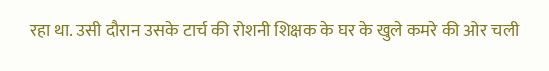रहा था. उसी दौरान उसके टार्च की रोशनी शिक्षक के घर के खुले कमरे की ओर चली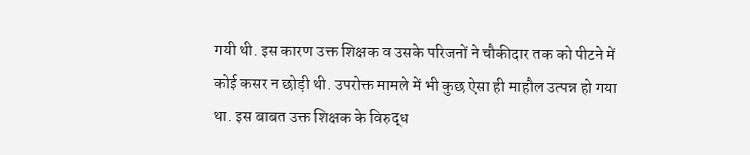गयी थी. इस कारण उक्त शिक्षक व उसके परिजनों ने चौकीदार तक को पीटने में कोई कसर न छोड़ी थी. उपरोक्त मामले में भी कुछ ऐसा ही माहौल उत्पन्न हो गया था. इस बाबत उक्त शिक्षक के विरुद्ध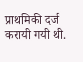प्राथमिकी दर्ज करायी गयी थी.